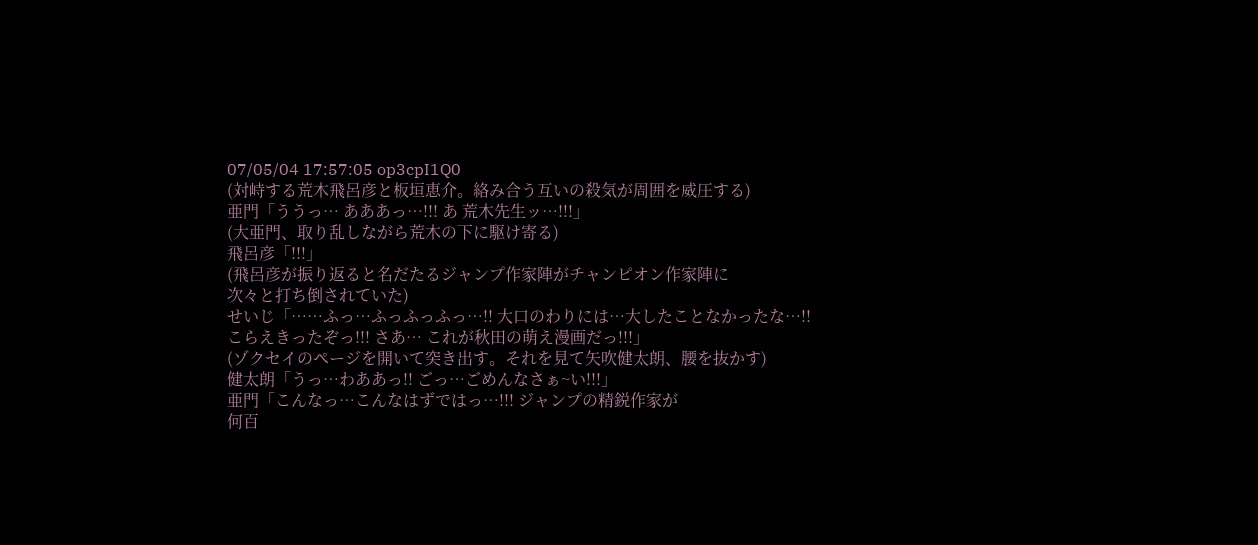07/05/04 17:57:05 op3cpI1Q0
(対峙する荒木飛呂彦と板垣恵介。絡み合う互いの殺気が周囲を威圧する)
亜門「ううっ… あああっ…!!! あ 荒木先生ッ…!!!」
(大亜門、取り乱しながら荒木の下に駆け寄る)
飛呂彦「!!!」
(飛呂彦が振り返ると名だたるジャンプ作家陣がチャンピオン作家陣に
次々と打ち倒されていた)
せいじ「……ふっ…ふっふっふっ…!! 大口のわりには…大したことなかったな…!!
こらえきったぞっ!!! さあ… これが秋田の萌え漫画だっ!!!」
(ゾクセイのページを開いて突き出す。それを見て矢吹健太朗、腰を抜かす)
健太朗「うっ…わああっ!! ごっ…ごめんなさぁ~い!!!」
亜門「こんなっ…こんなはずではっ…!!! ジャンプの精鋭作家が
何百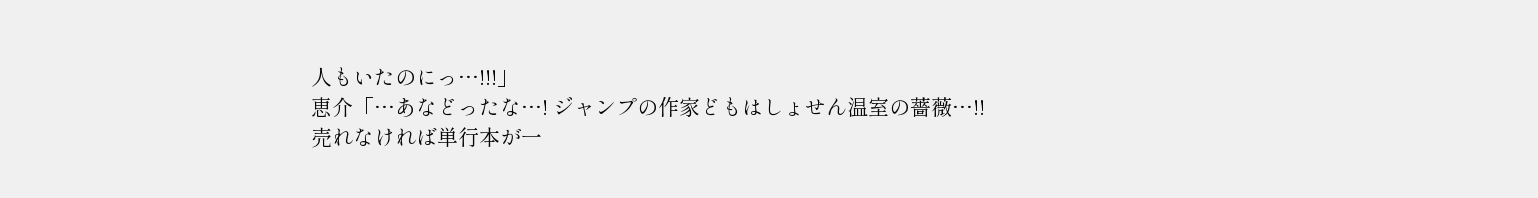人もいたのにっ…!!!」
恵介「…あなどったな…! ジャンプの作家どもはしょせん温室の薔薇…!!
売れなければ単行本が一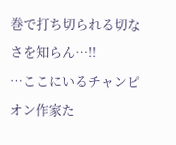巻で打ち切られる切なさを知らん…!!
…ここにいるチャンピオン作家た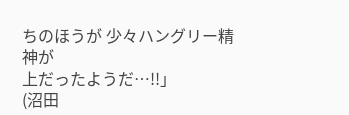ちのほうが 少々ハングリー精神が
上だったようだ…!!」
(沼田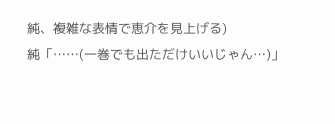純、複雑な表情で恵介を見上げる)
純「……(一巻でも出ただけいいじゃん…)」